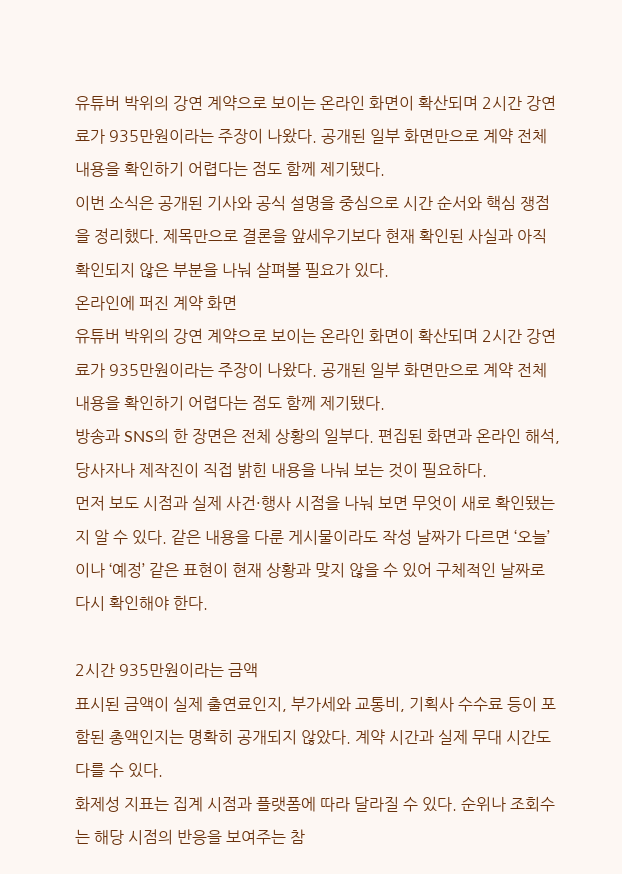유튜버 박위의 강연 계약으로 보이는 온라인 화면이 확산되며 2시간 강연료가 935만원이라는 주장이 나왔다. 공개된 일부 화면만으로 계약 전체 내용을 확인하기 어렵다는 점도 함께 제기됐다.
이번 소식은 공개된 기사와 공식 설명을 중심으로 시간 순서와 핵심 쟁점을 정리했다. 제목만으로 결론을 앞세우기보다 현재 확인된 사실과 아직 확인되지 않은 부분을 나눠 살펴볼 필요가 있다.
온라인에 퍼진 계약 화면
유튜버 박위의 강연 계약으로 보이는 온라인 화면이 확산되며 2시간 강연료가 935만원이라는 주장이 나왔다. 공개된 일부 화면만으로 계약 전체 내용을 확인하기 어렵다는 점도 함께 제기됐다.
방송과 SNS의 한 장면은 전체 상황의 일부다. 편집된 화면과 온라인 해석, 당사자나 제작진이 직접 밝힌 내용을 나눠 보는 것이 필요하다.
먼저 보도 시점과 실제 사건·행사 시점을 나눠 보면 무엇이 새로 확인됐는지 알 수 있다. 같은 내용을 다룬 게시물이라도 작성 날짜가 다르면 ‘오늘’이나 ‘예정’ 같은 표현이 현재 상황과 맞지 않을 수 있어 구체적인 날짜로 다시 확인해야 한다.

2시간 935만원이라는 금액
표시된 금액이 실제 출연료인지, 부가세와 교통비, 기획사 수수료 등이 포함된 총액인지는 명확히 공개되지 않았다. 계약 시간과 실제 무대 시간도 다를 수 있다.
화제성 지표는 집계 시점과 플랫폼에 따라 달라질 수 있다. 순위나 조회수는 해당 시점의 반응을 보여주는 참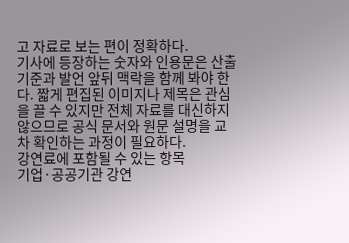고 자료로 보는 편이 정확하다.
기사에 등장하는 숫자와 인용문은 산출 기준과 발언 앞뒤 맥락을 함께 봐야 한다. 짧게 편집된 이미지나 제목은 관심을 끌 수 있지만 전체 자료를 대신하지 않으므로 공식 문서와 원문 설명을 교차 확인하는 과정이 필요하다.
강연료에 포함될 수 있는 항목
기업·공공기관 강연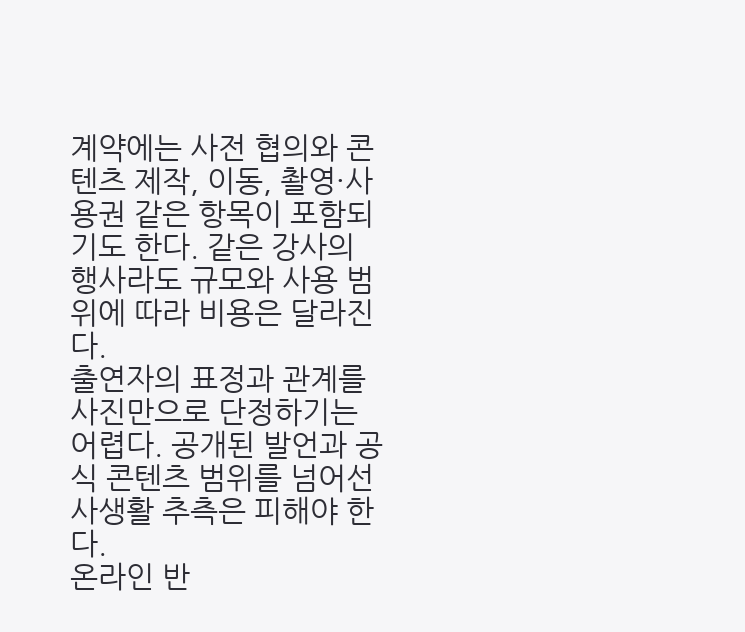계약에는 사전 협의와 콘텐츠 제작, 이동, 촬영·사용권 같은 항목이 포함되기도 한다. 같은 강사의 행사라도 규모와 사용 범위에 따라 비용은 달라진다.
출연자의 표정과 관계를 사진만으로 단정하기는 어렵다. 공개된 발언과 공식 콘텐츠 범위를 넘어선 사생활 추측은 피해야 한다.
온라인 반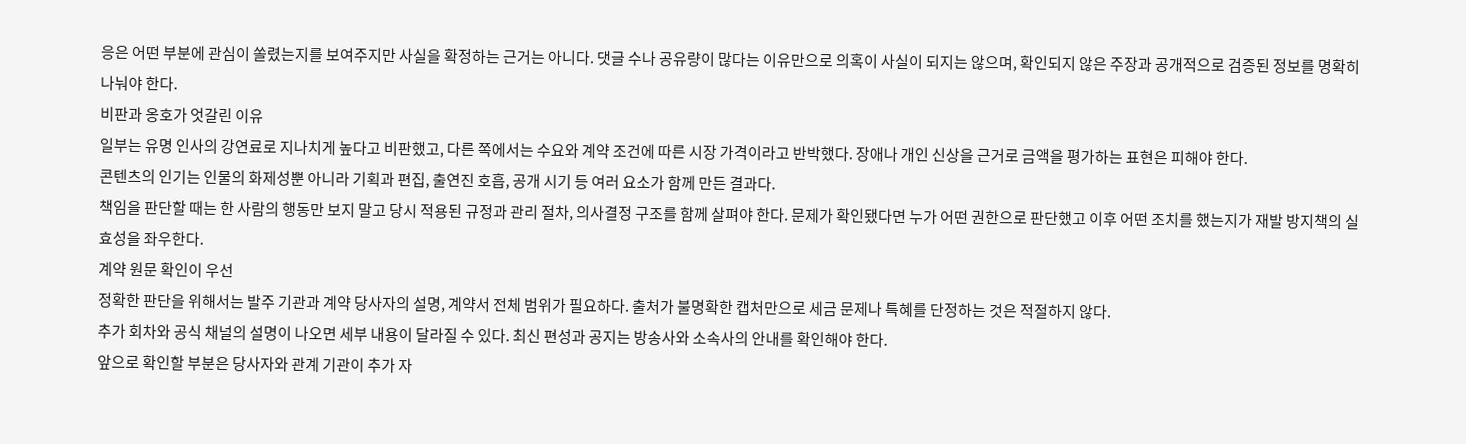응은 어떤 부분에 관심이 쏠렸는지를 보여주지만 사실을 확정하는 근거는 아니다. 댓글 수나 공유량이 많다는 이유만으로 의혹이 사실이 되지는 않으며, 확인되지 않은 주장과 공개적으로 검증된 정보를 명확히 나눠야 한다.
비판과 옹호가 엇갈린 이유
일부는 유명 인사의 강연료로 지나치게 높다고 비판했고, 다른 쪽에서는 수요와 계약 조건에 따른 시장 가격이라고 반박했다. 장애나 개인 신상을 근거로 금액을 평가하는 표현은 피해야 한다.
콘텐츠의 인기는 인물의 화제성뿐 아니라 기획과 편집, 출연진 호흡, 공개 시기 등 여러 요소가 함께 만든 결과다.
책임을 판단할 때는 한 사람의 행동만 보지 말고 당시 적용된 규정과 관리 절차, 의사결정 구조를 함께 살펴야 한다. 문제가 확인됐다면 누가 어떤 권한으로 판단했고 이후 어떤 조치를 했는지가 재발 방지책의 실효성을 좌우한다.
계약 원문 확인이 우선
정확한 판단을 위해서는 발주 기관과 계약 당사자의 설명, 계약서 전체 범위가 필요하다. 출처가 불명확한 캡처만으로 세금 문제나 특혜를 단정하는 것은 적절하지 않다.
추가 회차와 공식 채널의 설명이 나오면 세부 내용이 달라질 수 있다. 최신 편성과 공지는 방송사와 소속사의 안내를 확인해야 한다.
앞으로 확인할 부분은 당사자와 관계 기관이 추가 자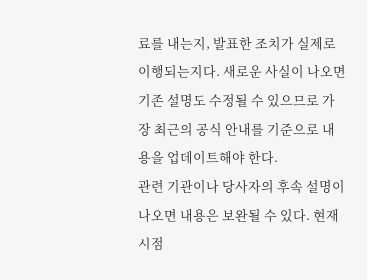료를 내는지, 발표한 조치가 실제로 이행되는지다. 새로운 사실이 나오면 기존 설명도 수정될 수 있으므로 가장 최근의 공식 안내를 기준으로 내용을 업데이트해야 한다.
관련 기관이나 당사자의 후속 설명이 나오면 내용은 보완될 수 있다. 현재 시점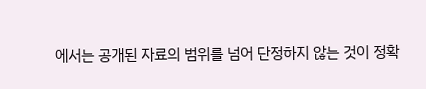에서는 공개된 자료의 범위를 넘어 단정하지 않는 것이 정확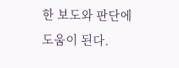한 보도와 판단에 도움이 된다.